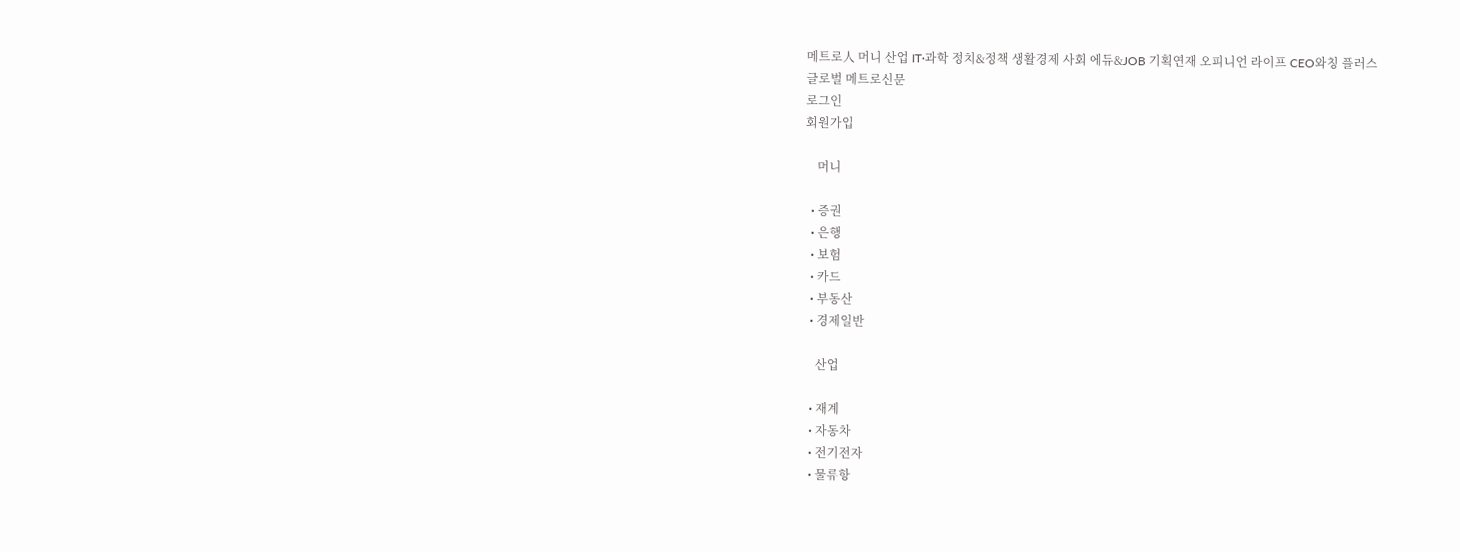메트로人 머니 산업 IT·과학 정치&정책 생활경제 사회 에듀&JOB 기획연재 오피니언 라이프 CEO와칭 플러스
글로벌 메트로신문
로그인
회원가입

    머니

  • 증권
  • 은행
  • 보험
  • 카드
  • 부동산
  • 경제일반

    산업

  • 재계
  • 자동차
  • 전기전자
  • 물류항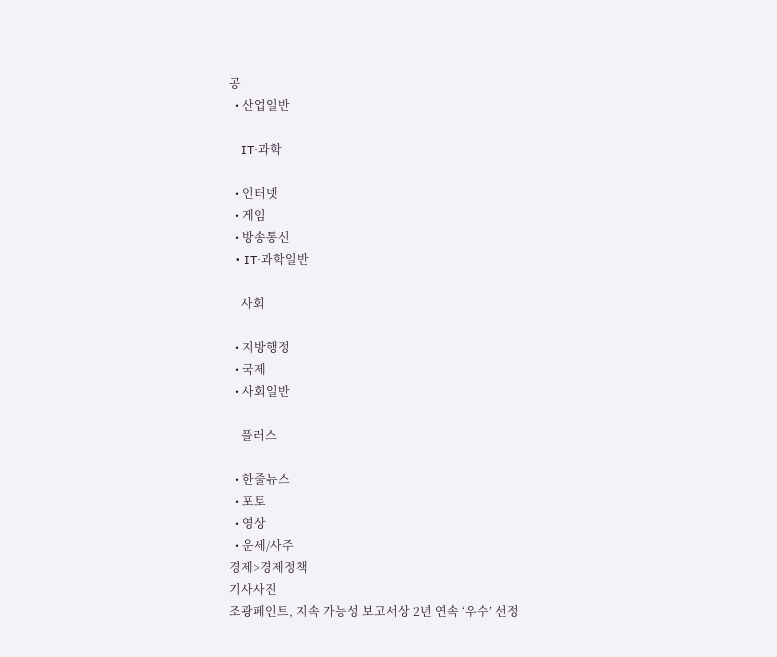공
  • 산업일반

    IT·과학

  • 인터넷
  • 게임
  • 방송통신
  • IT·과학일반

    사회

  • 지방행정
  • 국제
  • 사회일반

    플러스

  • 한줄뉴스
  • 포토
  • 영상
  • 운세/사주
경제>경제정책
기사사진
조광페인트, 지속 가능성 보고서상 2년 연속 ‘우수’ 선정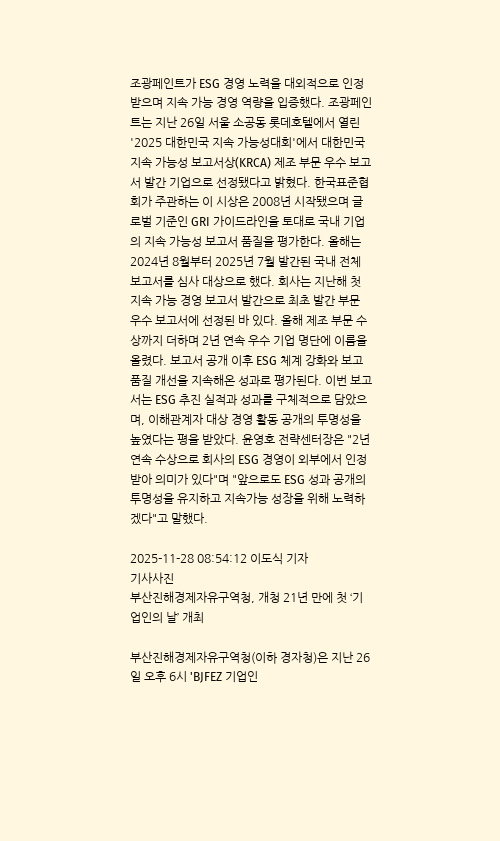조광페인트가 ESG 경영 노력을 대외적으로 인정받으며 지속 가능 경영 역량을 입증했다. 조광페인트는 지난 26일 서울 소공동 롯데호텔에서 열린 '2025 대한민국 지속 가능성대회'에서 대한민국 지속 가능성 보고서상(KRCA) 제조 부문 우수 보고서 발간 기업으로 선정됐다고 밝혔다. 한국표준협회가 주관하는 이 시상은 2008년 시작됐으며 글로벌 기준인 GRI 가이드라인을 토대로 국내 기업의 지속 가능성 보고서 품질을 평가한다. 올해는 2024년 8월부터 2025년 7월 발간된 국내 전체 보고서를 심사 대상으로 했다. 회사는 지난해 첫 지속 가능 경영 보고서 발간으로 최초 발간 부문 우수 보고서에 선정된 바 있다. 올해 제조 부문 수상까지 더하며 2년 연속 우수 기업 명단에 이름을 올렸다. 보고서 공개 이후 ESG 체계 강화와 보고 품질 개선을 지속해온 성과로 평가된다. 이번 보고서는 ESG 추진 실적과 성과를 구체적으로 담았으며, 이해관계자 대상 경영 활동 공개의 투명성을 높였다는 평을 받았다. 윤영호 전략센터장은 "2년 연속 수상으로 회사의 ESG 경영이 외부에서 인정받아 의미가 있다"며 "앞으로도 ESG 성과 공개의 투명성을 유지하고 지속가능 성장을 위해 노력하겠다"고 말했다.

2025-11-28 08:54:12 이도식 기자
기사사진
부산진해경제자유구역청, 개청 21년 만에 첫 ‘기업인의 날’ 개최

부산진해경제자유구역청(이하 경자청)은 지난 26일 오후 6시 'BJFEZ 기업인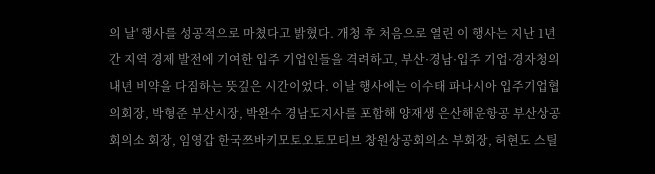의 날' 행사를 성공적으로 마쳤다고 밝혔다. 개청 후 처음으로 열린 이 행사는 지난 1년간 지역 경제 발전에 기여한 입주 기업인들을 격려하고, 부산·경남·입주 기업·경자청의 내년 비약을 다짐하는 뜻깊은 시간이었다. 이날 행사에는 이수태 파나시아 입주기업협의회장, 박형준 부산시장, 박완수 경남도지사를 포함해 양재생 은산해운항공 부산상공회의소 회장, 임영갑 한국쯔바키모토오토모티브 창원상공회의소 부회장, 허현도 스틸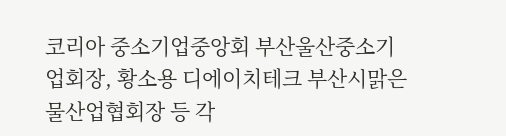코리아 중소기업중앙회 부산울산중소기업회장, 황소용 디에이치테크 부산시맑은물산업협회장 등 각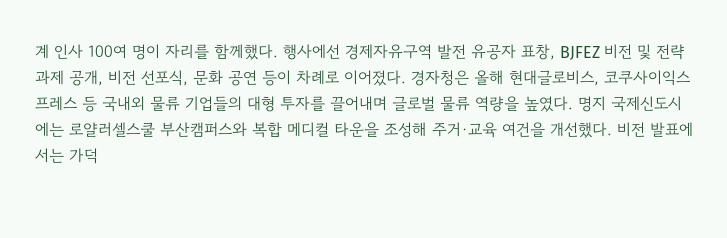계 인사 100여 명이 자리를 함께했다. 행사에선 경제자유구역 발전 유공자 표창, BJFEZ 비전 및 전략 과제 공개, 비전 선포식, 문화 공연 등이 차례로 이어졌다. 경자청은 올해 현대글로비스, 코쿠사이익스프레스 등 국내외 물류 기업들의 대형 투자를 끌어내며 글로벌 물류 역량을 높였다. 명지 국제신도시에는 로얄러셀스쿨 부산캠퍼스와 복합 메디컬 타운을 조성해 주거·교육 여건을 개선했다. 비전 발표에서는 가덕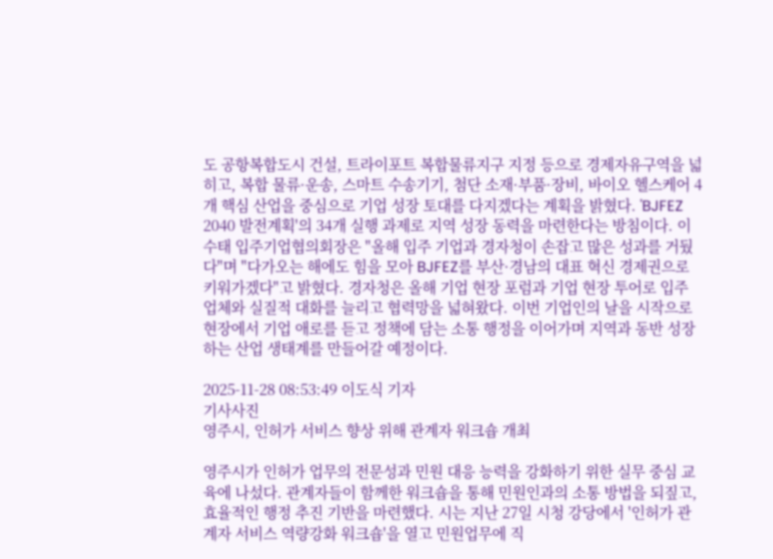도 공항복합도시 건설, 트라이포트 복합물류지구 지정 등으로 경제자유구역을 넓히고, 복합 물류·운송, 스마트 수송기기, 첨단 소재·부품·장비, 바이오 헬스케어 4개 핵심 산업을 중심으로 기업 성장 토대를 다지겠다는 계획을 밝혔다. 'BJFEZ 2040 발전계획'의 34개 실행 과제로 지역 성장 동력을 마련한다는 방침이다. 이수태 입주기업협의회장은 "올해 입주 기업과 경자청이 손잡고 많은 성과를 거뒀다"며 "다가오는 해에도 힘을 모아 BJFEZ를 부산·경남의 대표 혁신 경제권으로 키워가겠다"고 밝혔다. 경자청은 올해 기업 현장 포럼과 기업 현장 투어로 입주 업체와 실질적 대화를 늘리고 협력망을 넓혀왔다. 이번 기업인의 날을 시작으로 현장에서 기업 애로를 듣고 정책에 담는 소통 행정을 이어가며 지역과 동반 성장하는 산업 생태계를 만들어갈 예정이다.

2025-11-28 08:53:49 이도식 기자
기사사진
영주시, 인허가 서비스 향상 위해 관계자 워크숍 개최

영주시가 인허가 업무의 전문성과 민원 대응 능력을 강화하기 위한 실무 중심 교육에 나섰다. 관계자들이 함께한 워크숍을 통해 민원인과의 소통 방법을 되짚고, 효율적인 행정 추진 기반을 마련했다. 시는 지난 27일 시청 강당에서 '인허가 관계자 서비스 역량강화 워크숍'을 열고 민원업무에 직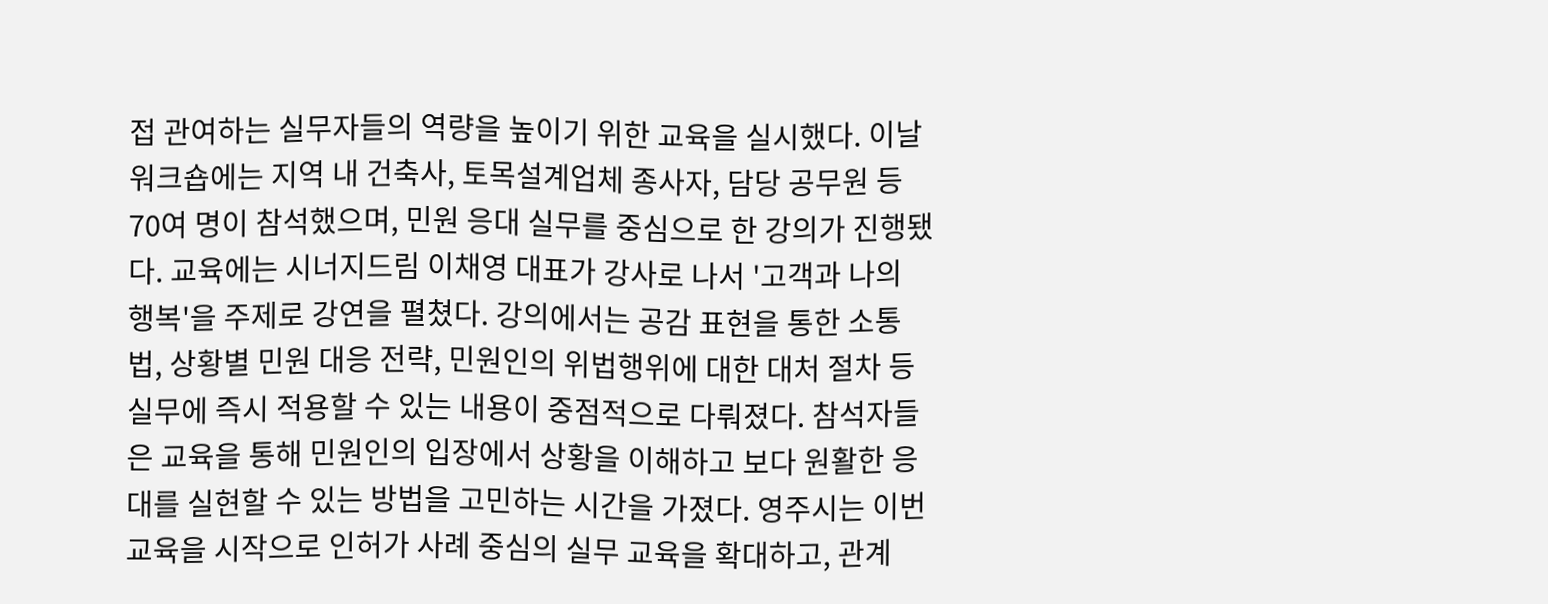접 관여하는 실무자들의 역량을 높이기 위한 교육을 실시했다. 이날 워크숍에는 지역 내 건축사, 토목설계업체 종사자, 담당 공무원 등 70여 명이 참석했으며, 민원 응대 실무를 중심으로 한 강의가 진행됐다. 교육에는 시너지드림 이채영 대표가 강사로 나서 '고객과 나의 행복'을 주제로 강연을 펼쳤다. 강의에서는 공감 표현을 통한 소통법, 상황별 민원 대응 전략, 민원인의 위법행위에 대한 대처 절차 등 실무에 즉시 적용할 수 있는 내용이 중점적으로 다뤄졌다. 참석자들은 교육을 통해 민원인의 입장에서 상황을 이해하고 보다 원활한 응대를 실현할 수 있는 방법을 고민하는 시간을 가졌다. 영주시는 이번 교육을 시작으로 인허가 사례 중심의 실무 교육을 확대하고, 관계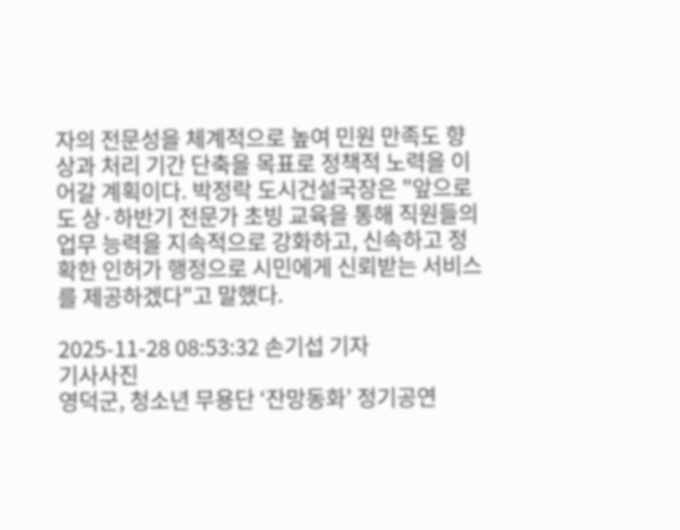자의 전문성을 체계적으로 높여 민원 만족도 향상과 처리 기간 단축을 목표로 정책적 노력을 이어갈 계획이다. 박정락 도시건설국장은 "앞으로도 상·하반기 전문가 초빙 교육을 통해 직원들의 업무 능력을 지속적으로 강화하고, 신속하고 정확한 인허가 행정으로 시민에게 신뢰받는 서비스를 제공하겠다"고 말했다.

2025-11-28 08:53:32 손기섭 기자
기사사진
영덕군, 청소년 무용단 ‘잔망동화’ 정기공연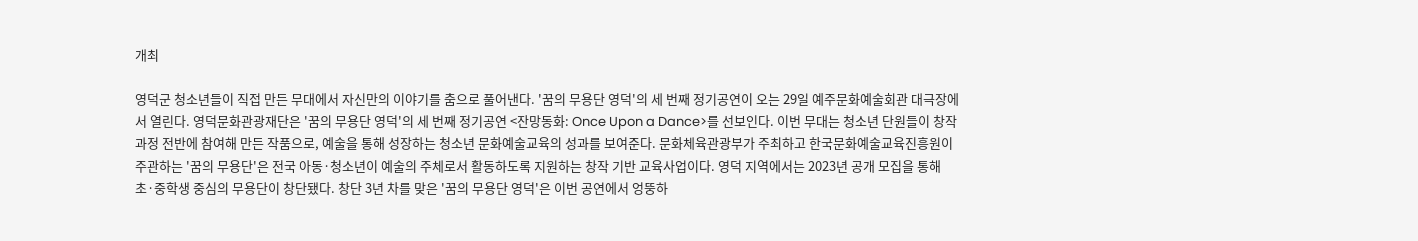개최

영덕군 청소년들이 직접 만든 무대에서 자신만의 이야기를 춤으로 풀어낸다. '꿈의 무용단 영덕'의 세 번째 정기공연이 오는 29일 예주문화예술회관 대극장에서 열린다. 영덕문화관광재단은 '꿈의 무용단 영덕'의 세 번째 정기공연 <잔망동화: Once Upon a Dance>를 선보인다. 이번 무대는 청소년 단원들이 창작과정 전반에 참여해 만든 작품으로, 예술을 통해 성장하는 청소년 문화예술교육의 성과를 보여준다. 문화체육관광부가 주최하고 한국문화예술교육진흥원이 주관하는 '꿈의 무용단'은 전국 아동·청소년이 예술의 주체로서 활동하도록 지원하는 창작 기반 교육사업이다. 영덕 지역에서는 2023년 공개 모집을 통해 초·중학생 중심의 무용단이 창단됐다. 창단 3년 차를 맞은 '꿈의 무용단 영덕'은 이번 공연에서 엉뚱하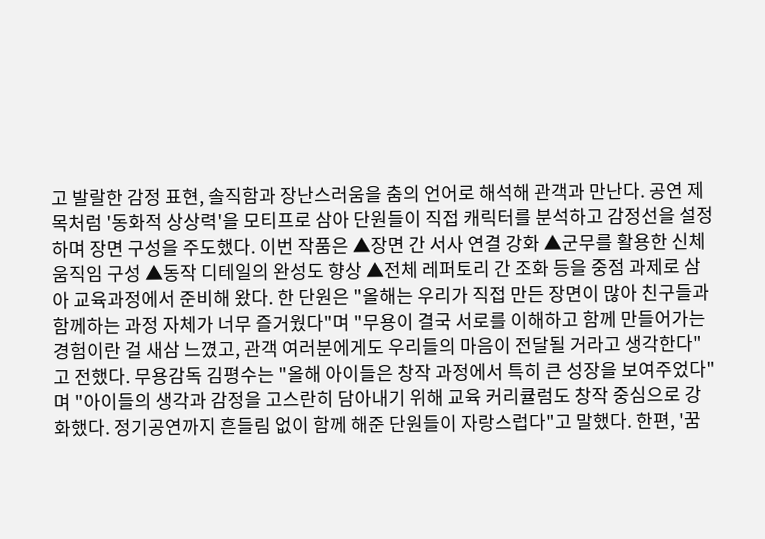고 발랄한 감정 표현, 솔직함과 장난스러움을 춤의 언어로 해석해 관객과 만난다. 공연 제목처럼 '동화적 상상력'을 모티프로 삼아 단원들이 직접 캐릭터를 분석하고 감정선을 설정하며 장면 구성을 주도했다. 이번 작품은 ▲장면 간 서사 연결 강화 ▲군무를 활용한 신체 움직임 구성 ▲동작 디테일의 완성도 향상 ▲전체 레퍼토리 간 조화 등을 중점 과제로 삼아 교육과정에서 준비해 왔다. 한 단원은 "올해는 우리가 직접 만든 장면이 많아 친구들과 함께하는 과정 자체가 너무 즐거웠다"며 "무용이 결국 서로를 이해하고 함께 만들어가는 경험이란 걸 새삼 느꼈고, 관객 여러분에게도 우리들의 마음이 전달될 거라고 생각한다"고 전했다. 무용감독 김평수는 "올해 아이들은 창작 과정에서 특히 큰 성장을 보여주었다"며 "아이들의 생각과 감정을 고스란히 담아내기 위해 교육 커리큘럼도 창작 중심으로 강화했다. 정기공연까지 흔들림 없이 함께 해준 단원들이 자랑스럽다"고 말했다. 한편, '꿈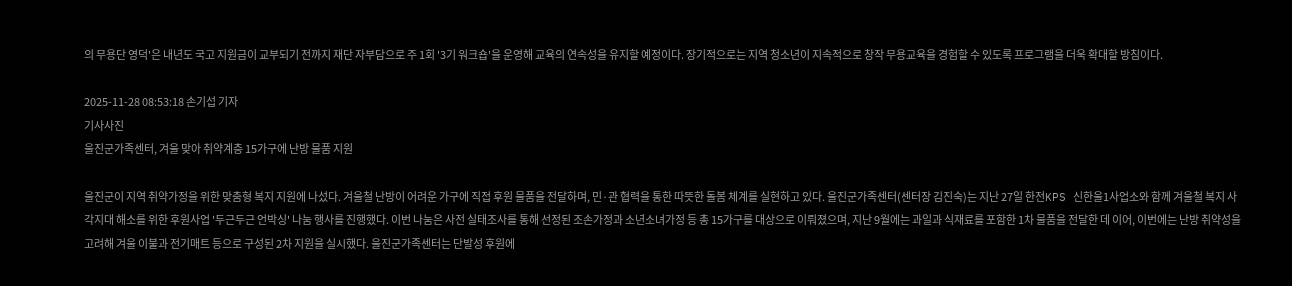의 무용단 영덕'은 내년도 국고 지원금이 교부되기 전까지 재단 자부담으로 주 1회 '3기 워크숍'을 운영해 교육의 연속성을 유지할 예정이다. 장기적으로는 지역 청소년이 지속적으로 창작 무용교육을 경험할 수 있도록 프로그램을 더욱 확대할 방침이다.

2025-11-28 08:53:18 손기섭 기자
기사사진
울진군가족센터, 겨울 맞아 취약계층 15가구에 난방 물품 지원

울진군이 지역 취약가정을 위한 맞춤형 복지 지원에 나섰다. 겨울철 난방이 어려운 가구에 직접 후원 물품을 전달하며, 민·관 협력을 통한 따뜻한 돌봄 체계를 실현하고 있다. 울진군가족센터(센터장 김진숙)는 지난 27일 한전KPS 신한울1사업소와 함께 겨울철 복지 사각지대 해소를 위한 후원사업 '두근두근 언박싱' 나눔 행사를 진행했다. 이번 나눔은 사전 실태조사를 통해 선정된 조손가정과 소년소녀가정 등 총 15가구를 대상으로 이뤄졌으며, 지난 9월에는 과일과 식재료를 포함한 1차 물품을 전달한 데 이어, 이번에는 난방 취약성을 고려해 겨울 이불과 전기매트 등으로 구성된 2차 지원을 실시했다. 울진군가족센터는 단발성 후원에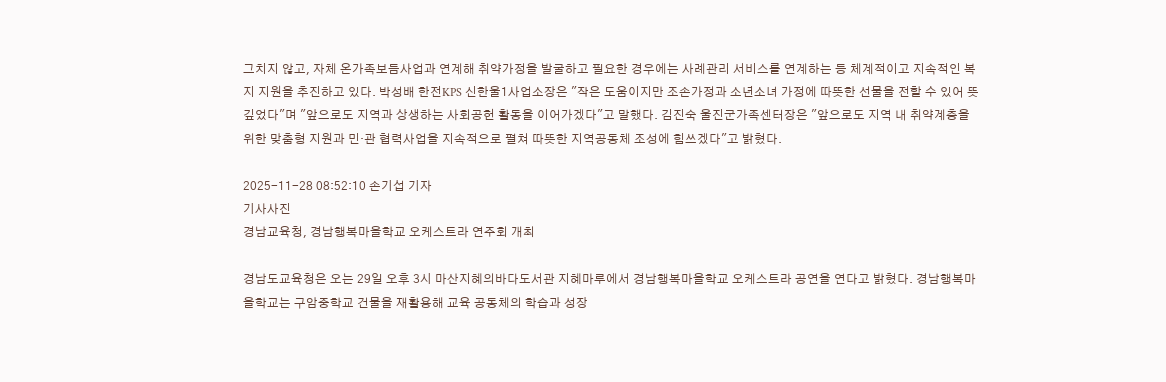그치지 않고, 자체 온가족보듬사업과 연계해 취약가정을 발굴하고 필요한 경우에는 사례관리 서비스를 연계하는 등 체계적이고 지속적인 복지 지원을 추진하고 있다. 박성배 한전KPS 신한울1사업소장은 "작은 도움이지만 조손가정과 소년소녀 가정에 따뜻한 선물을 전할 수 있어 뜻깊었다"며 "앞으로도 지역과 상생하는 사회공헌 활동을 이어가겠다"고 말했다. 김진숙 울진군가족센터장은 "앞으로도 지역 내 취약계층을 위한 맞춤형 지원과 민·관 협력사업을 지속적으로 펼쳐 따뜻한 지역공동체 조성에 힘쓰겠다"고 밝혔다.

2025-11-28 08:52:10 손기섭 기자
기사사진
경남교육청, 경남행복마을학교 오케스트라 연주회 개최

경남도교육청은 오는 29일 오후 3시 마산지혜의바다도서관 지혜마루에서 경남행복마을학교 오케스트라 공연을 연다고 밝혔다. 경남행복마을학교는 구암중학교 건물을 재활용해 교육 공동체의 학습과 성장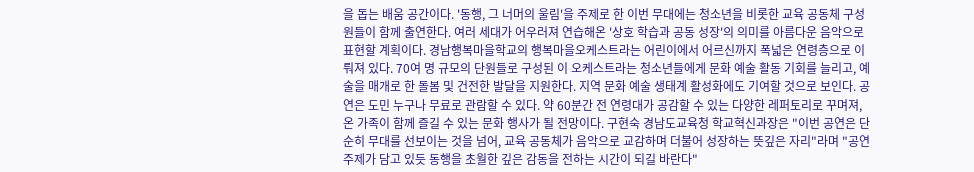을 돕는 배움 공간이다. '동행, 그 너머의 울림'을 주제로 한 이번 무대에는 청소년을 비롯한 교육 공동체 구성원들이 함께 출연한다. 여러 세대가 어우러져 연습해온 '상호 학습과 공동 성장'의 의미를 아름다운 음악으로 표현할 계획이다. 경남행복마을학교의 행복마을오케스트라는 어린이에서 어르신까지 폭넓은 연령층으로 이뤄져 있다. 70여 명 규모의 단원들로 구성된 이 오케스트라는 청소년들에게 문화 예술 활동 기회를 늘리고, 예술을 매개로 한 돌봄 및 건전한 발달을 지원한다. 지역 문화 예술 생태계 활성화에도 기여할 것으로 보인다. 공연은 도민 누구나 무료로 관람할 수 있다. 약 60분간 전 연령대가 공감할 수 있는 다양한 레퍼토리로 꾸며져, 온 가족이 함께 즐길 수 있는 문화 행사가 될 전망이다. 구현숙 경남도교육청 학교혁신과장은 "이번 공연은 단순히 무대를 선보이는 것을 넘어, 교육 공동체가 음악으로 교감하며 더불어 성장하는 뜻깊은 자리"라며 "공연 주제가 담고 있듯 동행을 초월한 깊은 감동을 전하는 시간이 되길 바란다"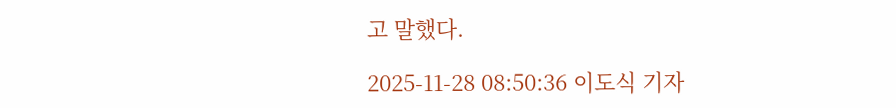고 말했다.

2025-11-28 08:50:36 이도식 기자